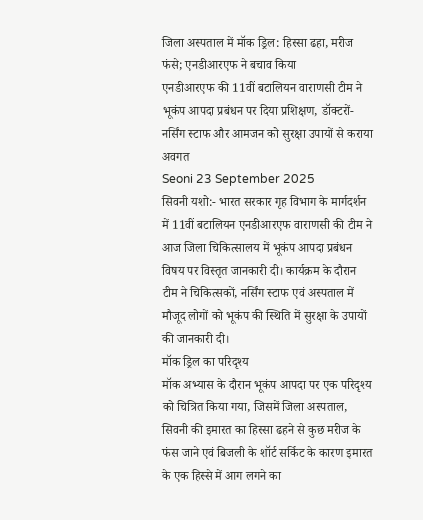जिला अस्पताल में मॉक ड्रिल: हिस्सा ढहा, मरीज फंसे; एनडीआरएफ ने बचाव किया
एनडीआरएफ की 11वीं बटालियन वाराणसी टीम ने भूकंप आपदा प्रबंधन पर दिया प्रशिक्षण, डॉक्टरों-नर्सिंग स्टाफ और आमजन को सुरक्षा उपायों से कराया अवगत
Seoni 23 September 2025
सिवनी यशो:- भारत सरकार गृह विभाग के मार्गदर्शन में 11वीं बटालियन एनडीआरएफ वाराणसी की टीम ने आज जिला चिकित्सालय में भूकंप आपदा प्रबंधन विषय पर विस्तृत जानकारी दी। कार्यक्रम के दौरान टीम ने चिकित्सकों, नर्सिंग स्टाफ एवं अस्पताल में मौजूद लोगों को भूकंप की स्थिति में सुरक्षा के उपायों की जानकारी दी।
मॉक ड्रिल का परिदृश्य
मॉक अभ्यास के दौरान भूकंप आपदा पर एक परिदृश्य को चित्रित किया गया, जिसमें जिला अस्पताल, सिवनी की इमारत का हिस्सा ढहने से कुछ मरीज के फंस जाने एवं बिजली के शॉर्ट सर्किट के कारण इमारत के एक हिस्से में आग लगने का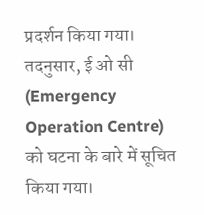प्रदर्शन किया गया।
तदनुसार, ई ओ सी (Emergency Operation Centre) को घटना के बारे में सूचित किया गया।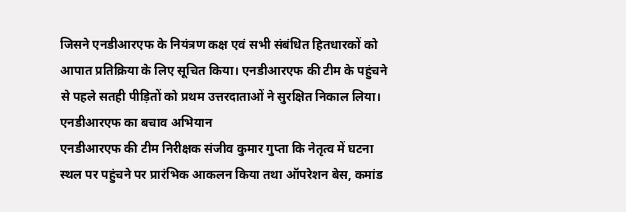जिसने एनडीआरएफ के नियंत्रण कक्ष एवं सभी संबंधित हितधारकों को आपात प्रतिक्रिया के लिए सूचित किया। एनडीआरएफ की टीम के पहुंचने से पहले सतही पीड़ितों को प्रथम उत्तरदाताओं ने सुरक्षित निकाल लिया।
एनडीआरएफ का बचाव अभियान
एनडीआरएफ की टीम निरीक्षक संजीव कुमार गुप्ता कि नेतृत्व में घटना स्थल पर पहुंचने पर प्रारंभिक आकलन किया तथा ऑपरेशन बेस, कमांड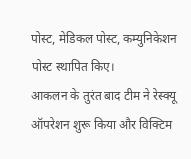पोस्ट, मेडिकल पोस्ट, कम्युनिकेशन पोस्ट स्थापित किए।
आकलन के तुरंत बाद टीम ने रेस्क्यू ऑपरेशन शुरू किया और विक्टिम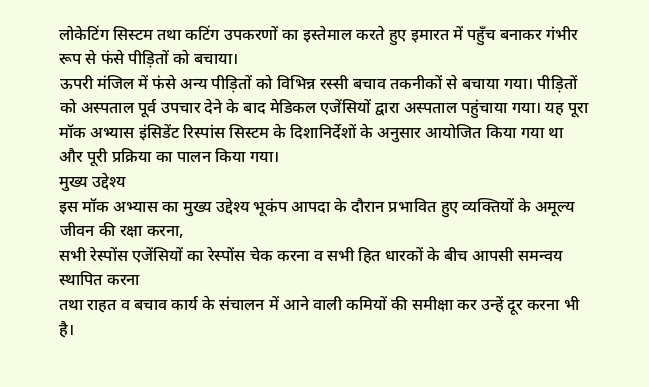लोकेटिंग सिस्टम तथा कटिंग उपकरणों का इस्तेमाल करते हुए इमारत में पहुँच बनाकर गंभीर रूप से फंसे पीड़ितों को बचाया।
ऊपरी मंजिल में फंसे अन्य पीड़ितों को विभिन्न रस्सी बचाव तकनीकों से बचाया गया। पीड़ितों को अस्पताल पूर्व उपचार देने के बाद मेडिकल एजेंसियों द्वारा अस्पताल पहुंचाया गया। यह पूरा मॉक अभ्यास इंसिडेंट रिस्पांस सिस्टम के दिशानिर्देशों के अनुसार आयोजित किया गया था और पूरी प्रक्रिया का पालन किया गया।
मुख्य उद्देश्य
इस मॉक अभ्यास का मुख्य उद्देश्य भूकंप आपदा के दौरान प्रभावित हुए व्यक्तियों के अमूल्य जीवन की रक्षा करना,
सभी रेस्पोंस एजेंसियों का रेस्पोंस चेक करना व सभी हित धारकों के बीच आपसी समन्वय स्थापित करना
तथा राहत व बचाव कार्य के संचालन में आने वाली कमियों की समीक्षा कर उन्हें दूर करना भी है।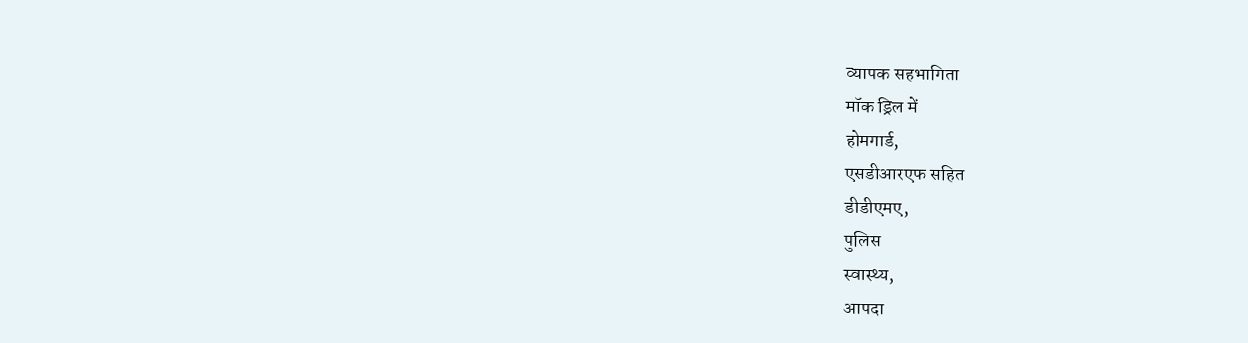व्यापक सहभागिता
मॉक ड्रिल में
होमगार्ड,
एसडीआरएफ सहित
डीडीएमए,
पुलिस
स्वास्थ्य,
आपदा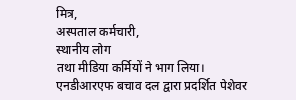मित्र,
अस्पताल कर्मचारी,
स्थानीय लोग
तथा मीडिया कर्मियों ने भाग लिया।
एनडीआरएफ बचाव दल द्वारा प्रदर्शित पेशेवर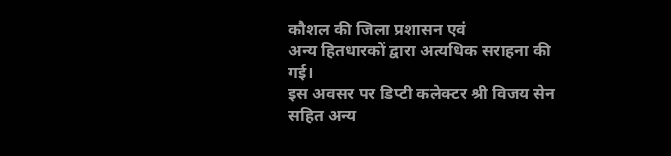कौशल की जिला प्रशासन एवं
अन्य हितधारकों द्वारा अत्यधिक सराहना की गई।
इस अवसर पर डिप्टी कलेक्टर श्री विजय सेन सहित अन्य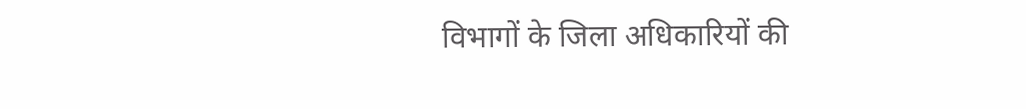विभागों के जिला अधिकारियों की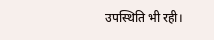उपस्थिति भी रही।